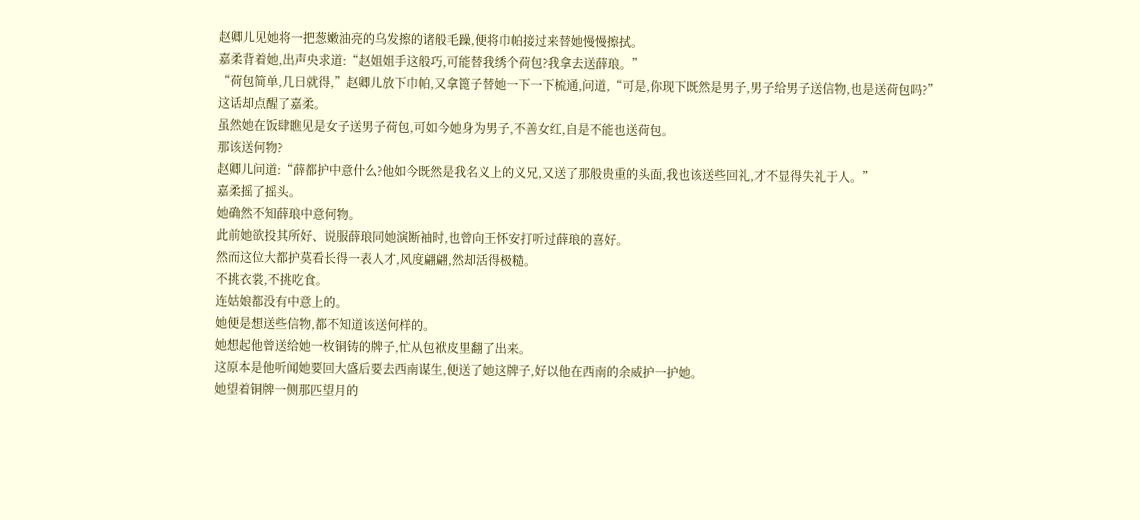赵卿儿见她将一把葱嫩油亮的乌发擦的诸般毛躁,便将巾帕接过来替她慢慢擦拭。
嘉柔背着她,出声央求道:“赵姐姐手这般巧,可能替我绣个荷包?我拿去送薛琅。”
“荷包简单,几日就得,”赵卿儿放下巾帕,又拿篦子替她一下一下梳通,问道,“可是,你现下既然是男子,男子给男子送信物,也是送荷包吗?”
这话却点醒了嘉柔。
虽然她在饭肆瞧见是女子送男子荷包,可如今她身为男子,不善女红,自是不能也送荷包。
那该送何物?
赵卿儿问道:“薛都护中意什么?他如今既然是我名义上的义兄,又送了那般贵重的头面,我也该送些回礼,才不显得失礼于人。”
嘉柔摇了摇头。
她确然不知薛琅中意何物。
此前她欲投其所好、说服薛琅同她演断袖时,也曾向王怀安打听过薛琅的喜好。
然而这位大都护莫看长得一表人才,风度翩翩,然却活得极糙。
不挑衣裳,不挑吃食。
连姑娘都没有中意上的。
她便是想送些信物,都不知道该送何样的。
她想起他曾送给她一枚铜铸的牌子,忙从包袱皮里翻了出来。
这原本是他听闻她要回大盛后要去西南谋生,便送了她这牌子,好以他在西南的余威护一护她。
她望着铜牌一侧那匹望月的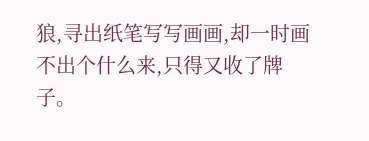狼,寻出纸笔写写画画,却一时画不出个什么来,只得又收了牌子。